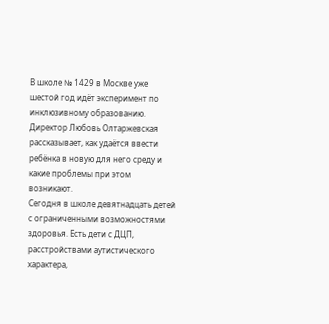В школе № 1429 в Москве уже шестой год идёт эксперимент по инклюзивному образованию. Директор Любовь Олтаржевская рассказывает, как удаётся ввести ребёнка в новую для него среду и какие проблемы при этом возникают.
Сегодня в школе девятнадцать детей с ограниченными возможностями здоровья. Есть дети с ДЦП, расстройствами аутистического характера,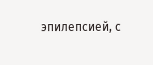эпилепсией, с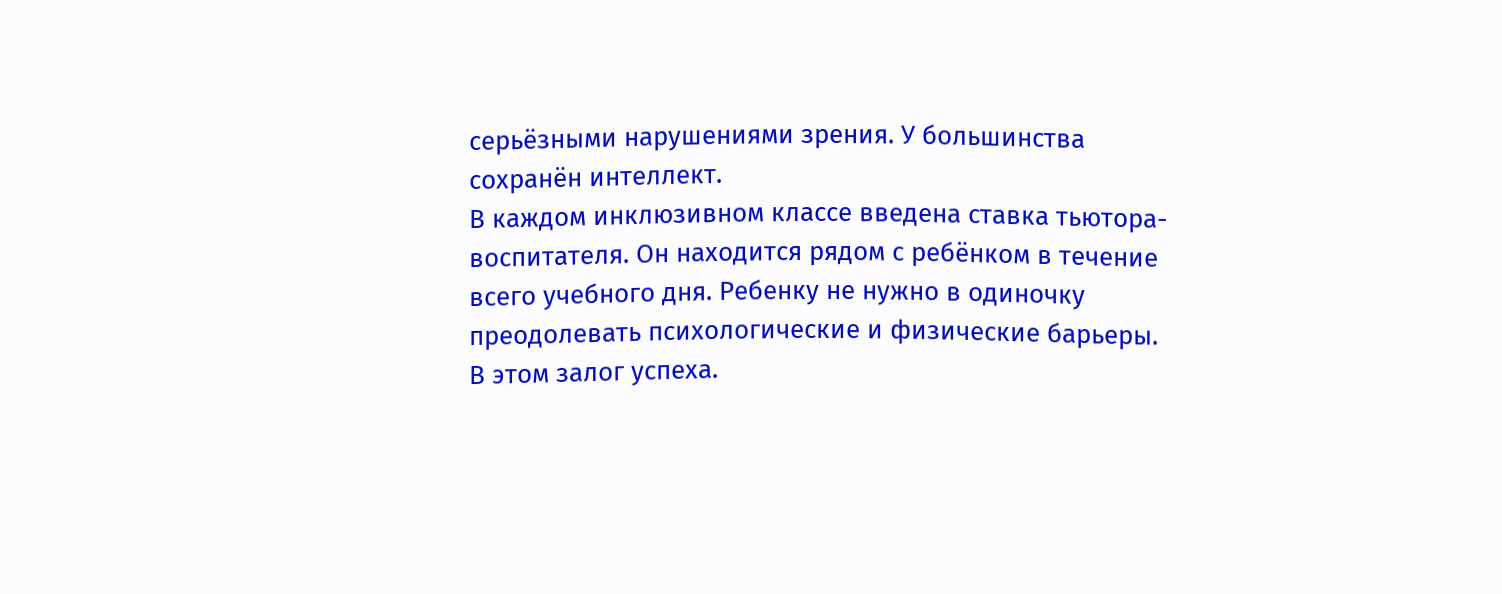серьёзными нарушениями зрения. У большинства сохранён интеллект.
В каждом инклюзивном классе введена ставка тьютора-воспитателя. Он находится рядом с ребёнком в течение всего учебного дня. Ребенку не нужно в одиночку преодолевать психологические и физические барьеры. В этом залог успеха.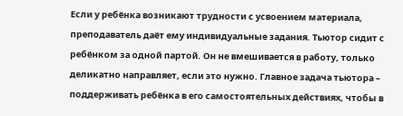Если у ребёнка возникают трудности с усвоением материала, преподаватель даёт ему индивидуальные задания. Тьютор сидит с ребёнком за одной партой. Он не вмешивается в работу, только деликатно направляет, если это нужно. Главное задача тьютора – поддерживать ребёнка в его самостоятельных действиях, чтобы в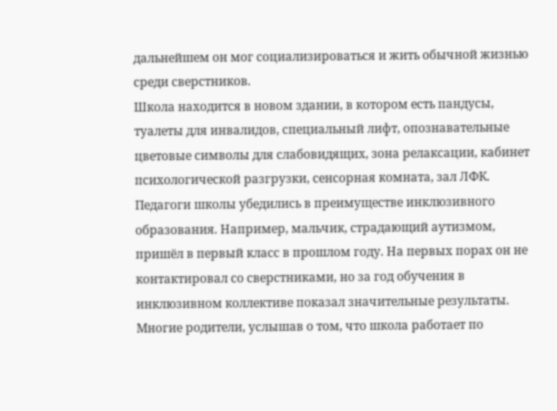дальнейшем он мог социализироваться и жить обычной жизнью среди сверстников.
Школа находится в новом здании, в котором есть пандусы, туалеты для инвалидов, специальный лифт, опознавательные цветовые символы для слабовидящих, зона релаксации, кабинет психологической разгрузки, сенсорная комната, зал ЛФК.
Педагоги школы убедились в преимуществе инклюзивного образования. Например, мальчик, страдающий аутизмом, пришёл в первый класс в прошлом году. На первых порах он не контактировал со сверстниками, но за год обучения в инклюзивном коллективе показал значительные результаты.
Многие родители, услышав о том, что школа работает по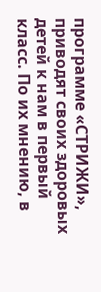программе «СТРИЖИ», приводят своих здоровых детей к нам в первый класс. По их мнению, в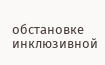обстановке инклюзивной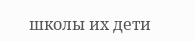школы их дети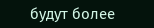будут более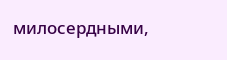милосердными,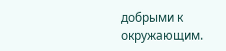добрыми к окружающим.